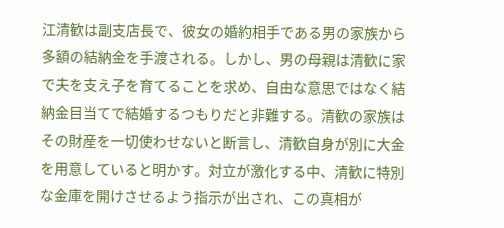江清歓は副支店長で、彼女の婚約相手である男の家族から多額の結納金を手渡される。しかし、男の母親は清歓に家で夫を支え子を育てることを求め、自由な意思ではなく結納金目当てで結婚するつもりだと非難する。清歓の家族はその財産を一切使わせないと断言し、清歓自身が別に大金を用意していると明かす。対立が激化する中、清歓に特別な金庫を開けさせるよう指示が出され、この真相が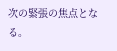次の緊張の焦点となる。